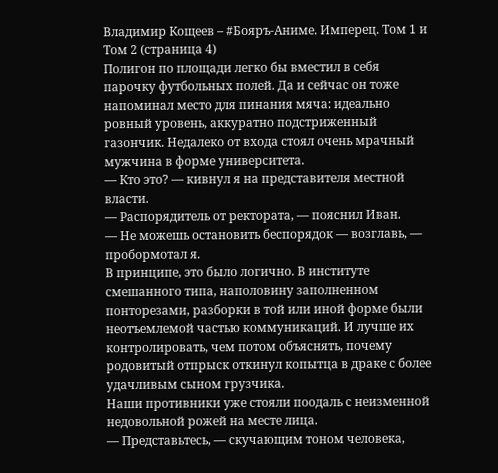Владимир Кощеев – #Бояръ-Аниме. Имперец. Том 1 и Том 2 (страница 4)
Полигон по площади легко бы вместил в себя парочку футбольных полей. Да и сейчас он тоже напоминал место для пинания мяча: идеально ровный уровень, аккуратно подстриженный газончик. Недалеко от входа стоял очень мрачный мужчина в форме университета.
— Кто это? — кивнул я на представителя местной власти.
— Распорядитель от ректората, — пояснил Иван.
— Не можешь остановить беспорядок — возглавь, — пробормотал я.
В принципе, это было логично. В институте смешанного типа, наполовину заполненном понторезами, разборки в той или иной форме были неотъемлемой частью коммуникаций. И лучше их контролировать, чем потом объяснять, почему родовитый отпрыск откинул копытца в драке с более удачливым сыном грузчика.
Наши противники уже стояли поодаль с неизменной недовольной рожей на месте лица.
— Представьтесь, — скучающим тоном человека,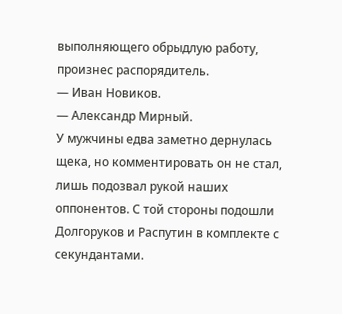выполняющего обрыдлую работу, произнес распорядитель.
— Иван Новиков.
— Александр Мирный.
У мужчины едва заметно дернулась щека, но комментировать он не стал, лишь подозвал рукой наших оппонентов. С той стороны подошли Долгоруков и Распутин в комплекте с секундантами.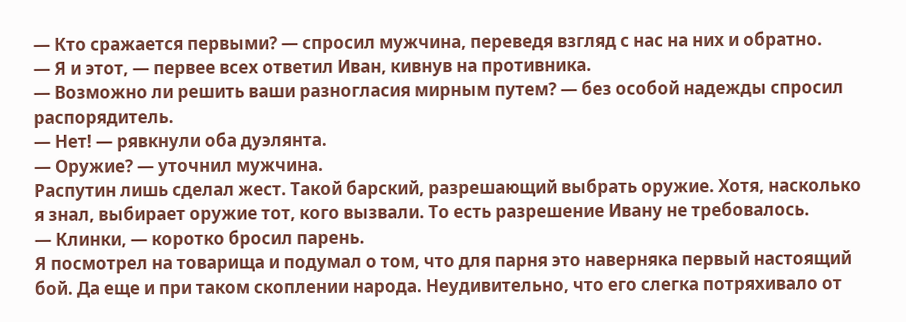— Кто сражается первыми? — спросил мужчина, переведя взгляд с нас на них и обратно.
— Я и этот, — первее всех ответил Иван, кивнув на противника.
— Возможно ли решить ваши разногласия мирным путем? — без особой надежды спросил распорядитель.
— Нет! — рявкнули оба дуэлянта.
— Оружие? — уточнил мужчина.
Распутин лишь сделал жест. Такой барский, разрешающий выбрать оружие. Хотя, насколько я знал, выбирает оружие тот, кого вызвали. То есть разрешение Ивану не требовалось.
— Клинки, — коротко бросил парень.
Я посмотрел на товарища и подумал о том, что для парня это наверняка первый настоящий бой. Да еще и при таком скоплении народа. Неудивительно, что его слегка потряхивало от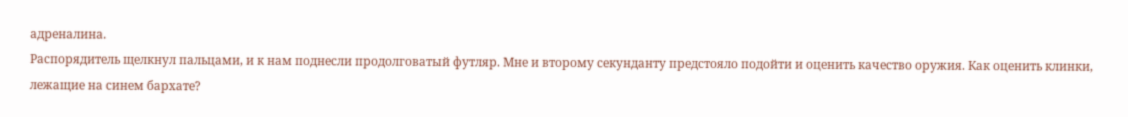адреналина.
Распорядитель щелкнул пальцами, и к нам поднесли продолговатый футляр. Мне и второму секунданту предстояло подойти и оценить качество оружия. Как оценить клинки, лежащие на синем бархате?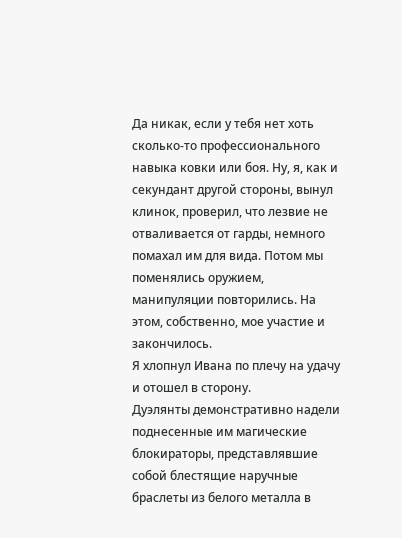Да никак, если у тебя нет хоть сколько-то профессионального навыка ковки или боя. Ну, я, как и секундант другой стороны, вынул клинок, проверил, что лезвие не отваливается от гарды, немного помахал им для вида. Потом мы поменялись оружием, манипуляции повторились. На этом, собственно, мое участие и закончилось.
Я хлопнул Ивана по плечу на удачу и отошел в сторону.
Дуэлянты демонстративно надели поднесенные им магические блокираторы, представлявшие собой блестящие наручные браслеты из белого металла в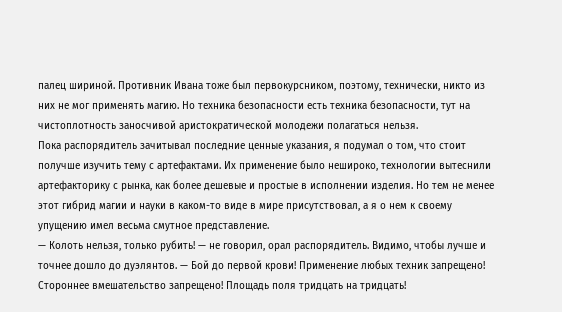палец шириной. Противник Ивана тоже был первокурсником, поэтому, технически, никто из них не мог применять магию. Но техника безопасности есть техника безопасности, тут на чистоплотность заносчивой аристократической молодежи полагаться нельзя.
Пока распорядитель зачитывал последние ценные указания, я подумал о том, что стоит получше изучить тему с артефактами. Их применение было нешироко, технологии вытеснили артефакторику с рынка, как более дешевые и простые в исполнении изделия. Но тем не менее этот гибрид магии и науки в каком-то виде в мире присутствовал, а я о нем к своему упущению имел весьма смутное представление.
— Колоть нельзя, только рубить! — не говорил, орал распорядитель. Видимо, чтобы лучше и точнее дошло до дуэлянтов. — Бой до первой крови! Применение любых техник запрещено! Стороннее вмешательство запрещено! Площадь поля тридцать на тридцать!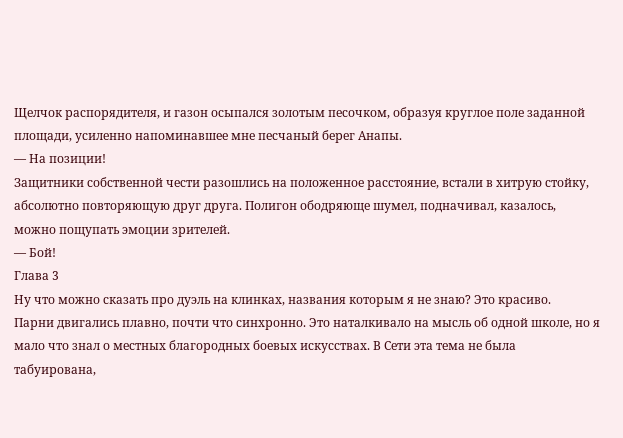Щелчок распорядителя, и газон осыпался золотым песочком, образуя круглое поле заданной площади, усиленно напоминавшее мне песчаный берег Анапы.
— На позиции!
Защитники собственной чести разошлись на положенное расстояние, встали в хитрую стойку, абсолютно повторяющую друг друга. Полигон ободряюще шумел, подначивал, казалось, можно пощупать эмоции зрителей.
— Бой!
Глава 3
Ну что можно сказать про дуэль на клинках, названия которым я не знаю? Это красиво.
Парни двигались плавно, почти что синхронно. Это наталкивало на мысль об одной школе, но я мало что знал о местных благородных боевых искусствах. В Сети эта тема не была табуирована,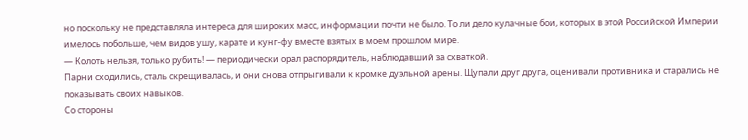но поскольку не представляла интереса для широких масс, информации почти не было. То ли дело кулачные бои, которых в этой Российской Империи имелось побольше, чем видов ушу, карате и кунг-фу вместе взятых в моем прошлом мире.
— Колоть нельзя, только рубить! — периодически орал распорядитель, наблюдавший за схваткой.
Парни сходились, сталь скрещивалась, и они снова отпрыгивали к кромке дуэльной арены. Щупали друг друга, оценивали противника и старались не показывать своих навыков.
Со стороны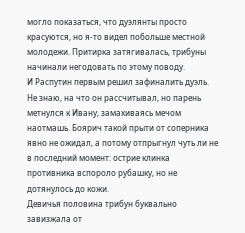могло показаться, что дуэлянты просто красуются, но я-то видел побольше местной молодежи. Притирка затягивалась, трибуны начинали негодовать по этому поводу.
И Распутин первым решил зафиналить дуэль. Не знаю, на что он рассчитывал, но парень метнулся к Ивану, замахиваясь мечом наотмашь. Боярич такой прыти от соперника явно не ожидал, а потому отпрыгнул чуть ли не в последний момент: острие клинка противника вспороло рубашку, но не дотянулось до кожи.
Девичья половина трибун буквально завизжала от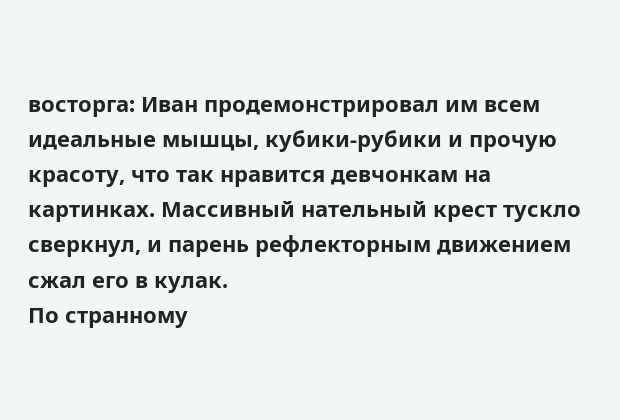восторга: Иван продемонстрировал им всем идеальные мышцы, кубики-рубики и прочую красоту, что так нравится девчонкам на картинках. Массивный нательный крест тускло сверкнул, и парень рефлекторным движением сжал его в кулак.
По странному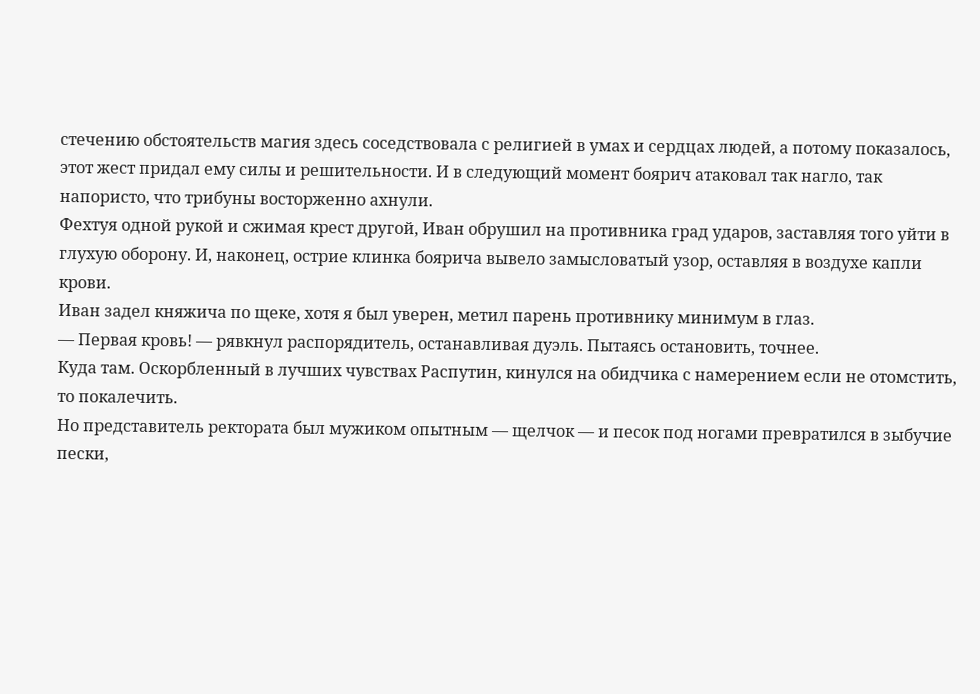стечению обстоятельств магия здесь соседствовала с религией в умах и сердцах людей, а потому показалось, этот жест придал ему силы и решительности. И в следующий момент боярич атаковал так нагло, так напористо, что трибуны восторженно ахнули.
Фехтуя одной рукой и сжимая крест другой, Иван обрушил на противника град ударов, заставляя того уйти в глухую оборону. И, наконец, острие клинка боярича вывело замысловатый узор, оставляя в воздухе капли крови.
Иван задел княжича по щеке, хотя я был уверен, метил парень противнику минимум в глаз.
— Первая кровь! — рявкнул распорядитель, останавливая дуэль. Пытаясь остановить, точнее.
Куда там. Оскорбленный в лучших чувствах Распутин, кинулся на обидчика с намерением если не отомстить, то покалечить.
Но представитель ректората был мужиком опытным — щелчок — и песок под ногами превратился в зыбучие пески,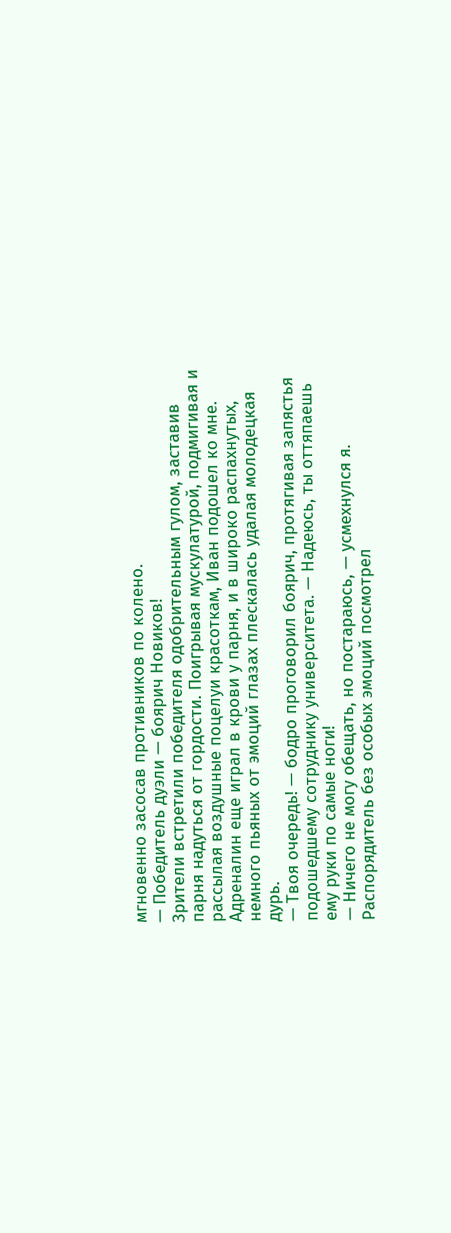мгновенно засосав противников по колено.
— Победитель дуэли — боярич Новиков!
Зрители встретили победителя одобрительным гулом, заставив парня надуться от гордости. Поигрывая мускулатурой, подмигивая и рассылая воздушные поцелуи красоткам, Иван подошел ко мне. Адреналин еще играл в крови у парня, и в широко распахнутых, немного пьяных от эмоций глазах плескалась удалая молодецкая дурь.
— Твоя очередь! — бодро проговорил боярич, протягивая запястья подошедшему сотруднику университета. — Надеюсь, ты оттяпаешь ему руки по самые ноги!
— Ничего не могу обещать, но постараюсь, — усмехнулся я.
Распорядитель без особых эмоций посмотрел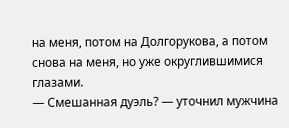на меня, потом на Долгорукова, а потом снова на меня, но уже округлившимися глазами.
— Смешанная дуэль? — уточнил мужчина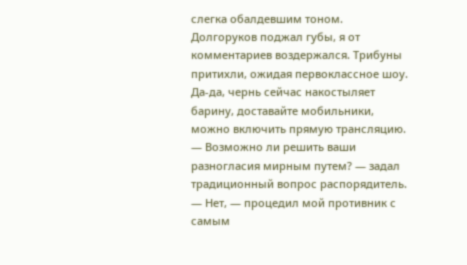слегка обалдевшим тоном.
Долгоруков поджал губы, я от комментариев воздержался. Трибуны притихли, ожидая первоклассное шоу. Да-да, чернь сейчас накостыляет барину, доставайте мобильники, можно включить прямую трансляцию.
— Возможно ли решить ваши разногласия мирным путем? — задал традиционный вопрос распорядитель.
— Нет, — процедил мой противник с самым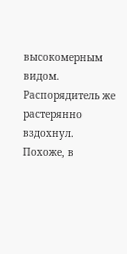высокомерным видом.
Распорядитель же растерянно вздохнул. Похоже, в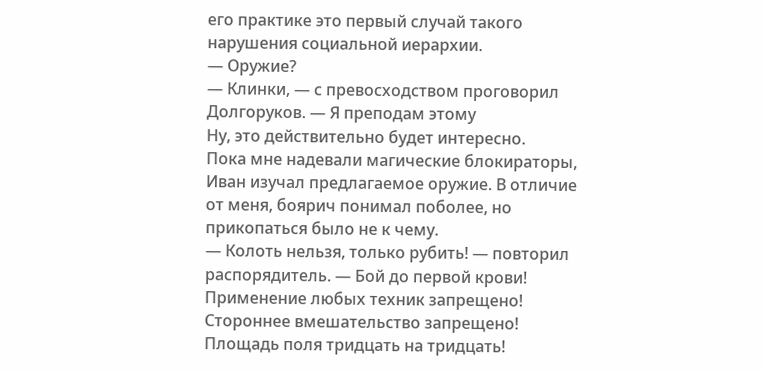его практике это первый случай такого нарушения социальной иерархии.
— Оружие?
— Клинки, — с превосходством проговорил Долгоруков. — Я преподам этому
Ну, это действительно будет интересно.
Пока мне надевали магические блокираторы, Иван изучал предлагаемое оружие. В отличие от меня, боярич понимал поболее, но прикопаться было не к чему.
— Колоть нельзя, только рубить! — повторил распорядитель. — Бой до первой крови! Применение любых техник запрещено! Стороннее вмешательство запрещено! Площадь поля тридцать на тридцать!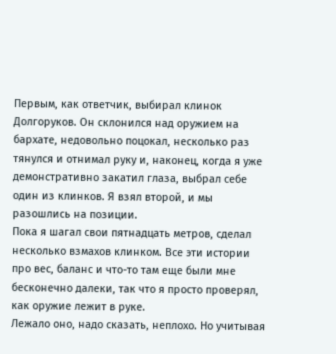Первым, как ответчик, выбирал клинок Долгоруков. Он склонился над оружием на бархате, недовольно поцокал, несколько раз тянулся и отнимал руку и, наконец, когда я уже демонстративно закатил глаза, выбрал себе один из клинков. Я взял второй, и мы разошлись на позиции.
Пока я шагал свои пятнадцать метров, сделал несколько взмахов клинком. Все эти истории про вес, баланс и что-то там еще были мне бесконечно далеки, так что я просто проверял, как оружие лежит в руке.
Лежало оно, надо сказать, неплохо. Но учитывая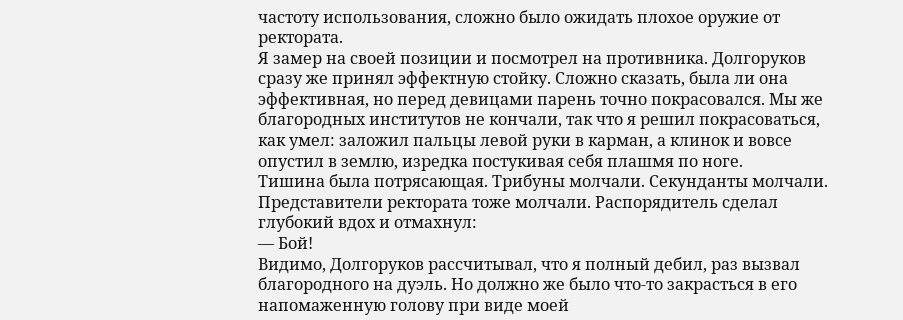частоту использования, сложно было ожидать плохое оружие от ректората.
Я замер на своей позиции и посмотрел на противника. Долгоруков сразу же принял эффектную стойку. Сложно сказать, была ли она эффективная, но перед девицами парень точно покрасовался. Мы же благородных институтов не кончали, так что я решил покрасоваться, как умел: заложил пальцы левой руки в карман, а клинок и вовсе опустил в землю, изредка постукивая себя плашмя по ноге.
Тишина была потрясающая. Трибуны молчали. Секунданты молчали. Представители ректората тоже молчали. Распорядитель сделал глубокий вдох и отмахнул:
— Бой!
Видимо, Долгоруков рассчитывал, что я полный дебил, раз вызвал благородного на дуэль. Но должно же было что-то закрасться в его напомаженную голову при виде моей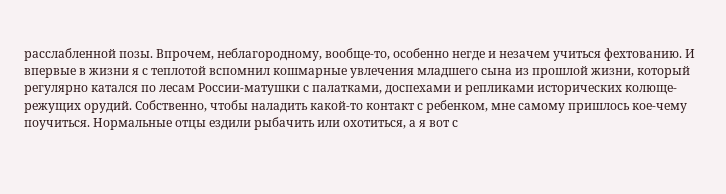расслабленной позы. Впрочем, неблагородному, вообще-то, особенно негде и незачем учиться фехтованию. И впервые в жизни я с теплотой вспомнил кошмарные увлечения младшего сына из прошлой жизни, который регулярно катался по лесам России-матушки с палатками, доспехами и репликами исторических колюще-режущих орудий. Собственно, чтобы наладить какой-то контакт с ребенком, мне самому пришлось кое-чему поучиться. Нормальные отцы ездили рыбачить или охотиться, а я вот с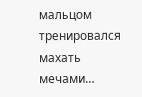мальцом тренировался махать мечами…